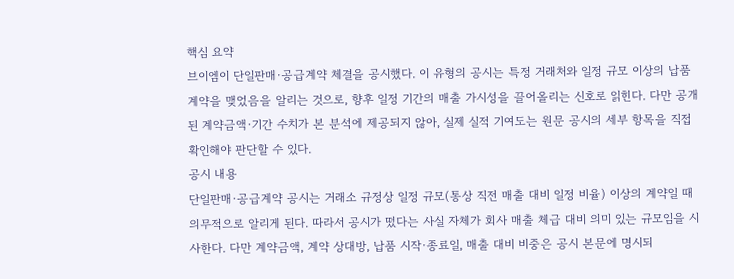핵심 요약
브이엠이 단일판매·공급계약 체결을 공시했다. 이 유형의 공시는 특정 거래처와 일정 규모 이상의 납품 계약을 맺었음을 알리는 것으로, 향후 일정 기간의 매출 가시성을 끌어올리는 신호로 읽힌다. 다만 공개된 계약금액·기간 수치가 본 분석에 제공되지 않아, 실제 실적 기여도는 원문 공시의 세부 항목을 직접 확인해야 판단할 수 있다.
공시 내용
단일판매·공급계약 공시는 거래소 규정상 일정 규모(통상 직전 매출 대비 일정 비율) 이상의 계약일 때 의무적으로 알리게 된다. 따라서 공시가 떴다는 사실 자체가 회사 매출 체급 대비 의미 있는 규모임을 시사한다. 다만 계약금액, 계약 상대방, 납품 시작·종료일, 매출 대비 비중은 공시 본문에 명시되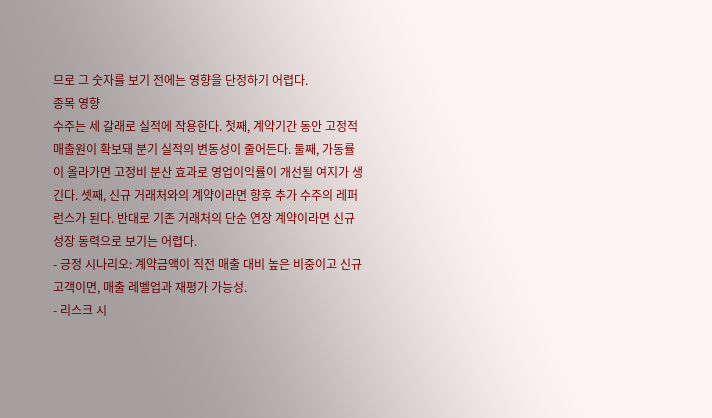므로 그 숫자를 보기 전에는 영향을 단정하기 어렵다.
종목 영향
수주는 세 갈래로 실적에 작용한다. 첫째, 계약기간 동안 고정적 매출원이 확보돼 분기 실적의 변동성이 줄어든다. 둘째, 가동률이 올라가면 고정비 분산 효과로 영업이익률이 개선될 여지가 생긴다. 셋째, 신규 거래처와의 계약이라면 향후 추가 수주의 레퍼런스가 된다. 반대로 기존 거래처의 단순 연장 계약이라면 신규 성장 동력으로 보기는 어렵다.
- 긍정 시나리오: 계약금액이 직전 매출 대비 높은 비중이고 신규 고객이면, 매출 레벨업과 재평가 가능성.
- 리스크 시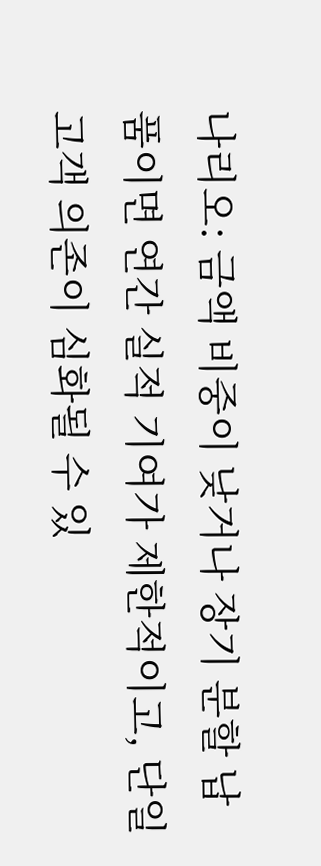나리오: 금액 비중이 낮거나 장기 분할 납품이면 연간 실적 기여가 제한적이고, 단일 고객 의존이 심화될 수 있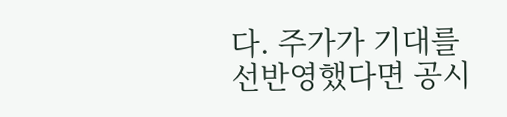다. 주가가 기대를 선반영했다면 공시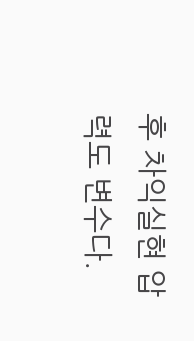후 차익실현 압력도 변수다.